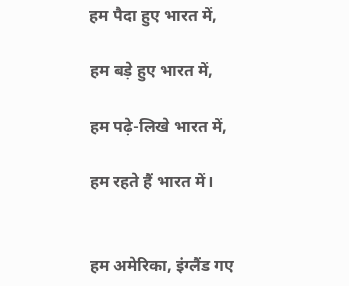हम पैदा हुए भारत में,

हम बड़े हुए भारत में,

हम पढ़े-लिखे भारत में,

हम रहते हैं भारत में।


हम अमेरिका, इंग्लैंड गए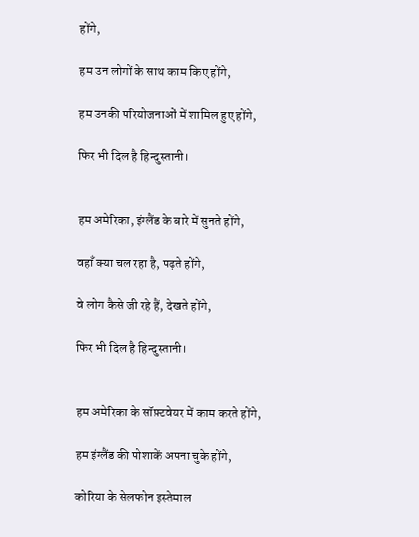होंगे,

हम उन लोगों के साथ काम किए होंगे,

हम उनकी परियोजनाओं में शामिल हुए होंगे,

फिर भी दिल है हिन्दुस्तानी।


हम अमेरिका, इंग्लैंड के बारे में सुनते होंगे,

वहाँ क्या चल रहा है, पढ़ते होंगे,

वे लोग कैसे जी रहे हैं, देखते होंगे,

फिर भी दिल है हिन्दुस्तानी।


हम अमेरिका के सॉफ़्टवेयर में काम करते होंगे,

हम इंग्लैंड की पोशाकें अपना चुके होंगे,

कोरिया के सेलफोन इस्तेमाल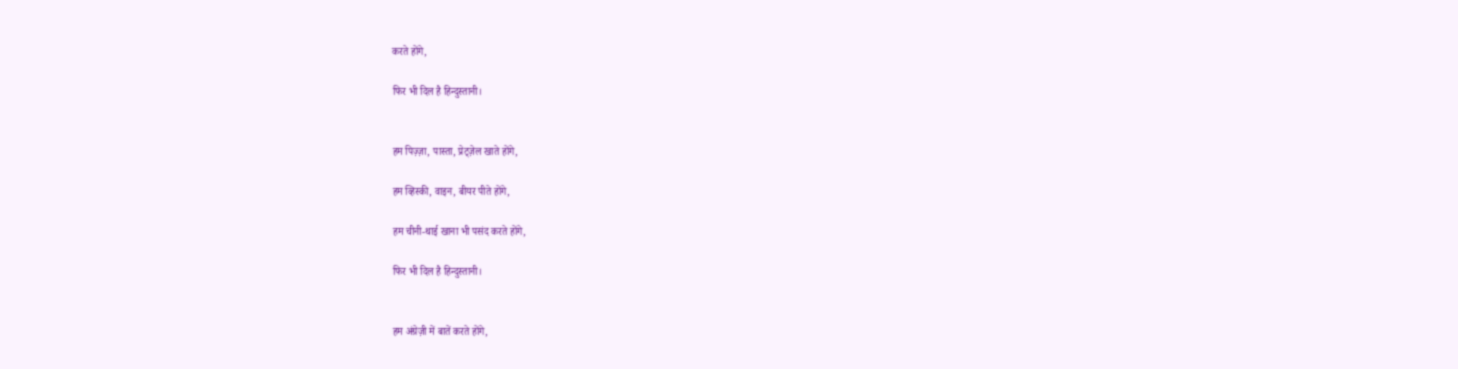करते होंगे,

फिर भी दिल है हिन्दुस्तानी।


हम पिज़्ज़ा, पास्ता, प्रेट्ज़ेल खाते होंगे,

हम व्हिस्की, वाइन, बीयर पीते होंगे,

हम चीनी-थाई खाना भी पसंद करते होंगे,

फिर भी दिल है हिन्दुस्तानी।


हम अंग्रेज़ी में बातें करते होंगे,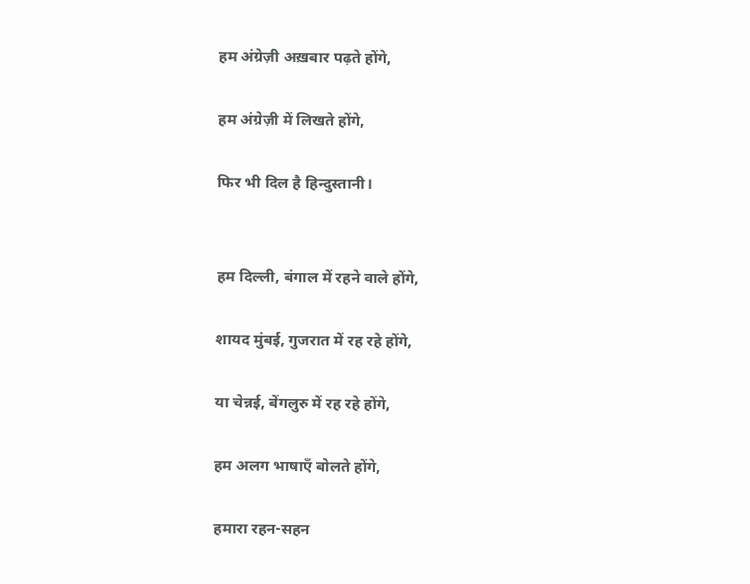हम अंग्रेज़ी अख़बार पढ़ते होंगे,

हम अंग्रेज़ी में लिखते होंगे,

फिर भी दिल है हिन्दुस्तानी।


हम दिल्ली, बंगाल में रहने वाले होंगे,

शायद मुंबई, गुजरात में रह रहे होंगे,

या चेन्नई, बेंगलुरु में रह रहे होंगे,

हम अलग भाषाएँ बोलते होंगे,

हमारा रहन-सहन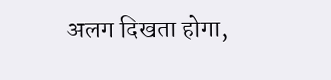अलग दिखता होगा,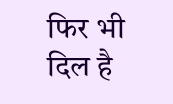फिर भी दिल है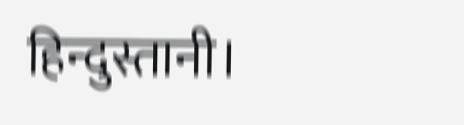हिन्दुस्तानी।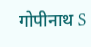गोपीनाथ S